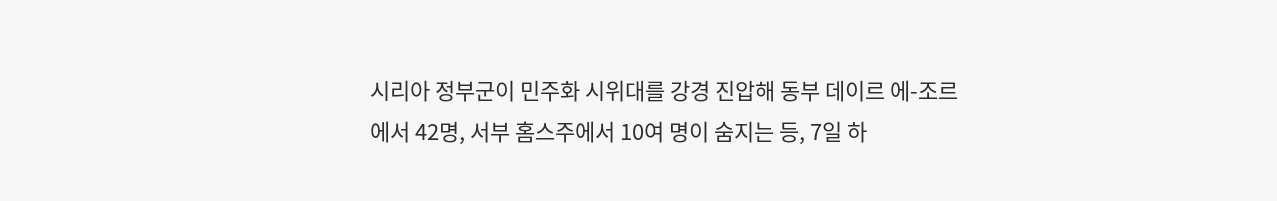시리아 정부군이 민주화 시위대를 강경 진압해 동부 데이르 에-조르에서 42명, 서부 홈스주에서 10여 명이 숨지는 등, 7일 하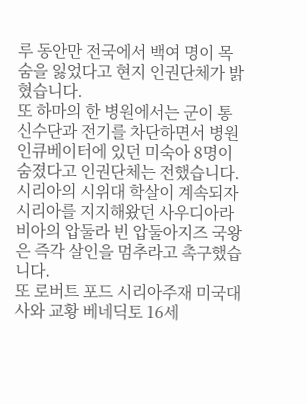루 동안만 전국에서 백여 명이 목숨을 잃었다고 현지 인권단체가 밝혔습니다.
또 하마의 한 병원에서는 군이 통신수단과 전기를 차단하면서 병원 인큐베이터에 있던 미숙아 8명이 숨졌다고 인권단체는 전했습니다.
시리아의 시위대 학살이 계속되자 시리아를 지지해왔던 사우디아라비아의 압둘라 빈 압둘아지즈 국왕은 즉각 살인을 멈추라고 촉구했습니다.
또 로버트 포드 시리아주재 미국대사와 교황 베네딕토 16세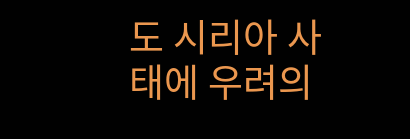도 시리아 사태에 우려의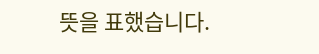뜻을 표했습니다.